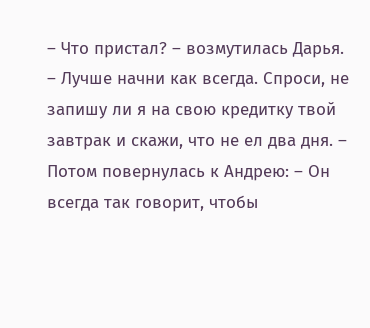– Что пристал? – возмутилась Дарья. – Лучше начни как всегда. Спроси, не запишу ли я на свою кредитку твой завтрак и скажи, что не ел два дня. – Потом повернулась к Андрею: – Он всегда так говорит, чтобы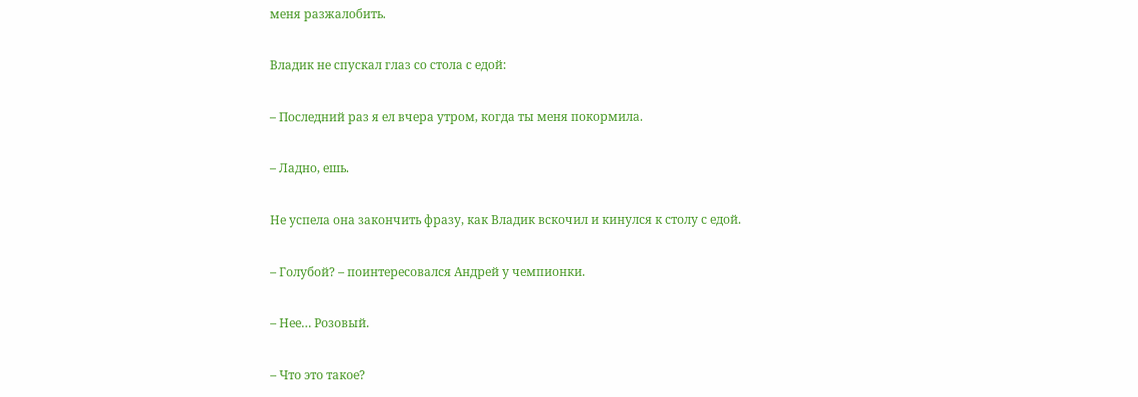меня разжалобить.

Владик не спускал глаз со стола с едой:

– Последний раз я ел вчера утром, когда ты меня покормила.

– Ладно, ешь.

Не успела она закончить фразу, как Владик вскочил и кинулся к столу с едой.

– Голубой? – поинтересовался Андрей у чемпионки.

– Нее… Розовый.

– Что это такое?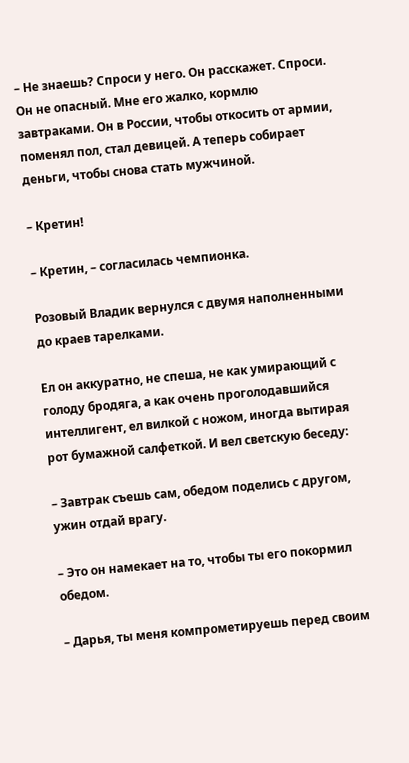– Не знаешь? Спроси у него. Он расскажет. Спроси. Он не опасный. Мне его жалко, кормлю завтраками. Он в России, чтобы откосить от армии, поменял пол, стал девицей. А теперь собирает деньги, чтобы снова стать мужчиной.

– Кретин!

– Кретин, – согласилась чемпионка.

Розовый Владик вернулся с двумя наполненными до краев тарелками.

Ел он аккуратно, не спеша, не как умирающий с голоду бродяга, а как очень проголодавшийся интеллигент, ел вилкой с ножом, иногда вытирая рот бумажной салфеткой. И вел светскую беседу:

– Завтрак съешь сам, обедом поделись с другом, ужин отдай врагу.

– Это он намекает на то, чтобы ты его покормил обедом.

– Дарья, ты меня компрометируешь перед своим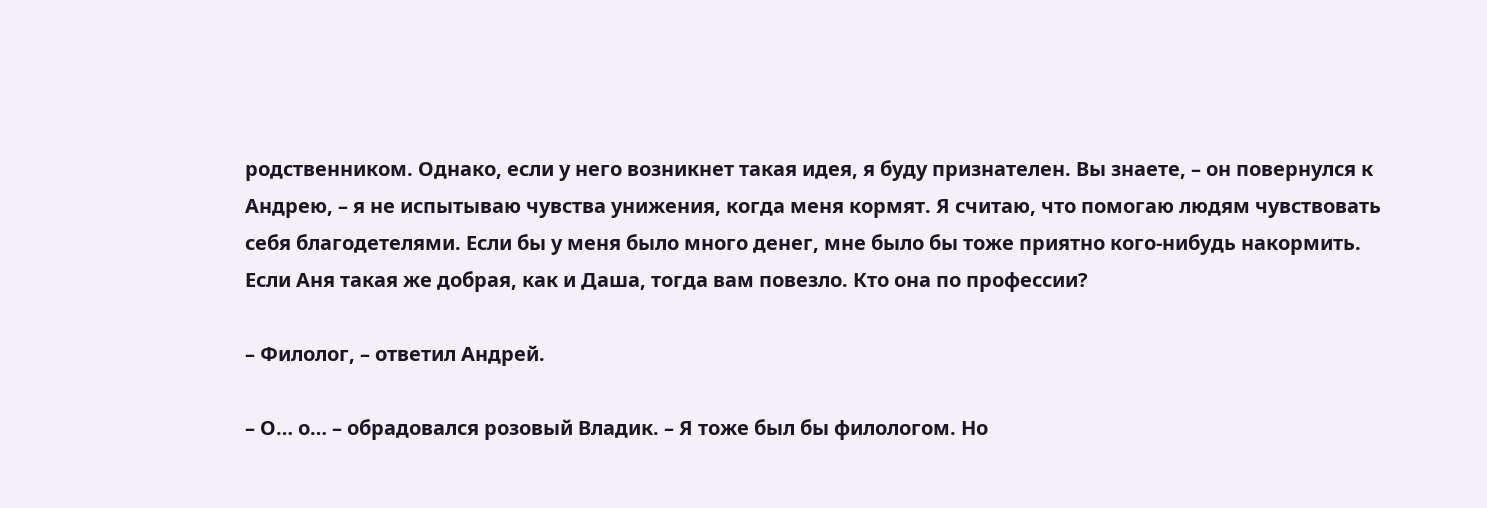родственником. Однако, если у него возникнет такая идея, я буду признателен. Вы знаете, – он повернулся к Андрею, – я не испытываю чувства унижения, когда меня кормят. Я считаю, что помогаю людям чувствовать себя благодетелями. Если бы у меня было много денег, мне было бы тоже приятно кого-нибудь накормить. Если Аня такая же добрая, как и Даша, тогда вам повезло. Кто она по профессии?

– Филолог, – ответил Андрей.

– О… о… – обрадовался розовый Владик. – Я тоже был бы филологом. Но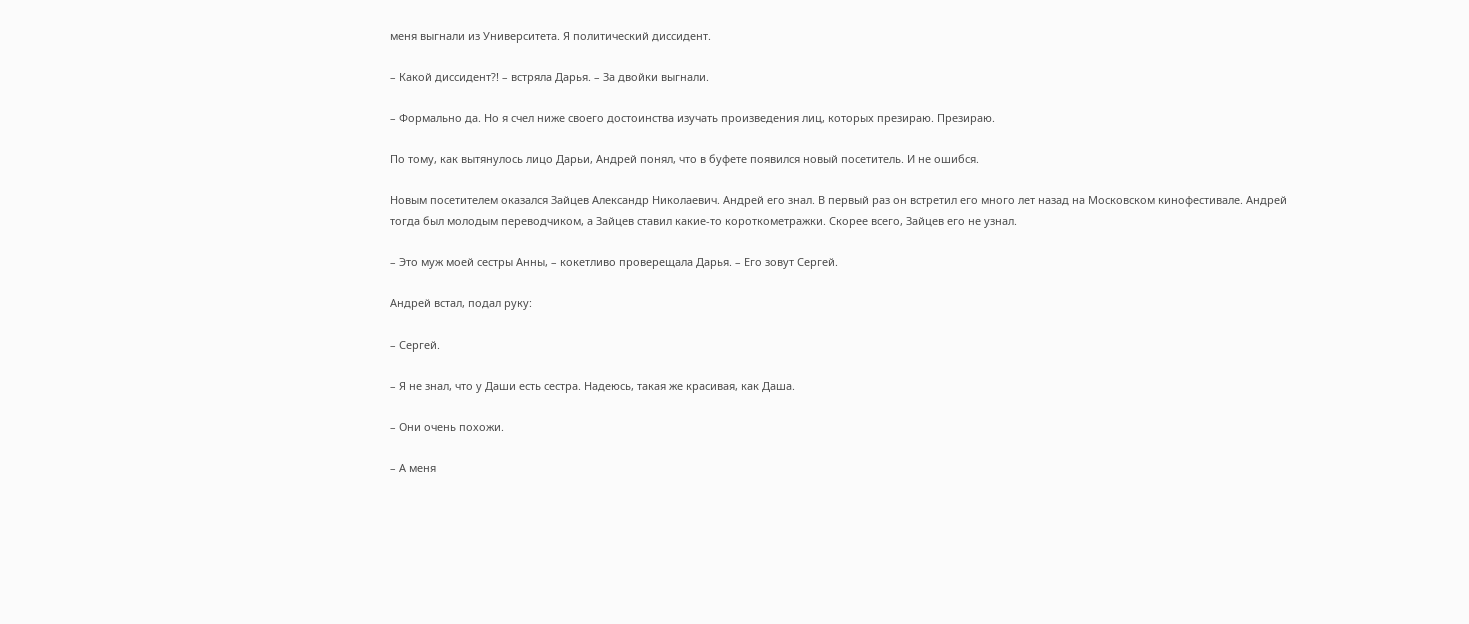меня выгнали из Университета. Я политический диссидент.

– Какой диссидент?! – встряла Дарья. – За двойки выгнали.

– Формально да. Но я счел ниже своего достоинства изучать произведения лиц, которых презираю. Презираю.

По тому, как вытянулось лицо Дарьи, Андрей понял, что в буфете появился новый посетитель. И не ошибся.

Новым посетителем оказался Зайцев Александр Николаевич. Андрей его знал. В первый раз он встретил его много лет назад на Московском кинофестивале. Андрей тогда был молодым переводчиком, а Зайцев ставил какие-то короткометражки. Скорее всего, Зайцев его не узнал.

– Это муж моей сестры Анны, – кокетливо проверещала Дарья. – Его зовут Сергей.

Андрей встал, подал руку:

– Сергей.

– Я не знал, что у Даши есть сестра. Надеюсь, такая же красивая, как Даша.

– Они очень похожи.

– А меня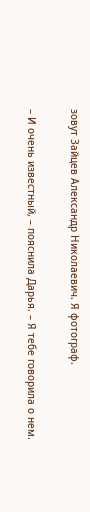зовут Зайцев Александр Николаевич. Я фотограф.

– И очень известный, – пояснила Дарья. – Я тебе говорила о нем.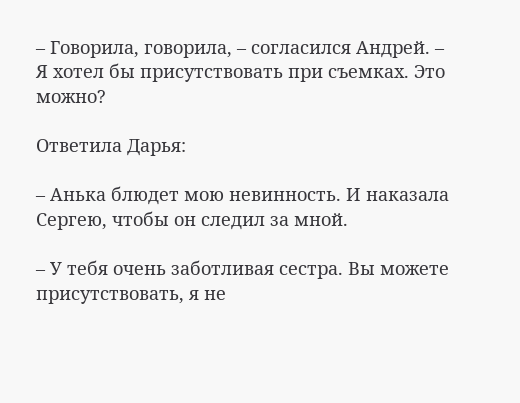– Говорила, говорила, – согласился Андрей. – Я хотел бы присутствовать при съемках. Это можно?

Ответила Дарья:

– Анька блюдет мою невинность. И наказала Сергею, чтобы он следил за мной.

– У тебя очень заботливая сестра. Вы можете присутствовать, я не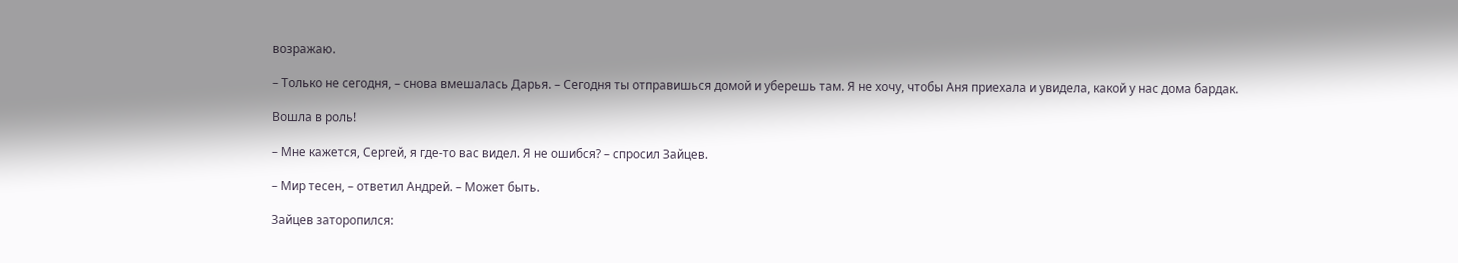возражаю.

– Только не сегодня, – снова вмешалась Дарья. – Сегодня ты отправишься домой и уберешь там. Я не хочу, чтобы Аня приехала и увидела, какой у нас дома бардак.

Вошла в роль!

– Мне кажется, Сергей, я где-то вас видел. Я не ошибся? – спросил Зайцев.

– Мир тесен, – ответил Андрей. – Может быть.

Зайцев заторопился: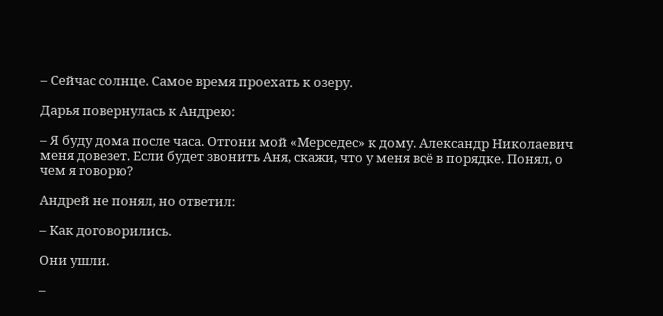– Сейчас солнце. Самое время проехать к озеру.

Дарья повернулась к Андрею:

– Я буду дома после часа. Отгони мой «Мерседес» к дому. Александр Николаевич меня довезет. Если будет звонить Аня, скажи, что у меня всё в порядке. Понял, о чем я говорю?

Андрей не понял, но ответил:

– Как договорились.

Они ушли.

–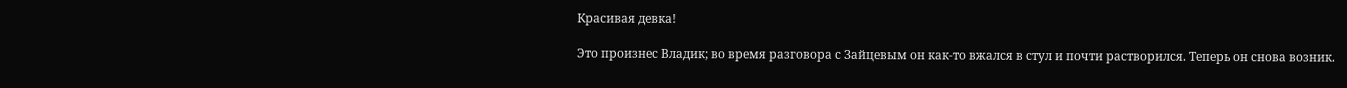Красивая девка!

Это произнес Владик; во время разговора с Зайцевым он как-то вжался в стул и почти растворился. Теперь он снова возник.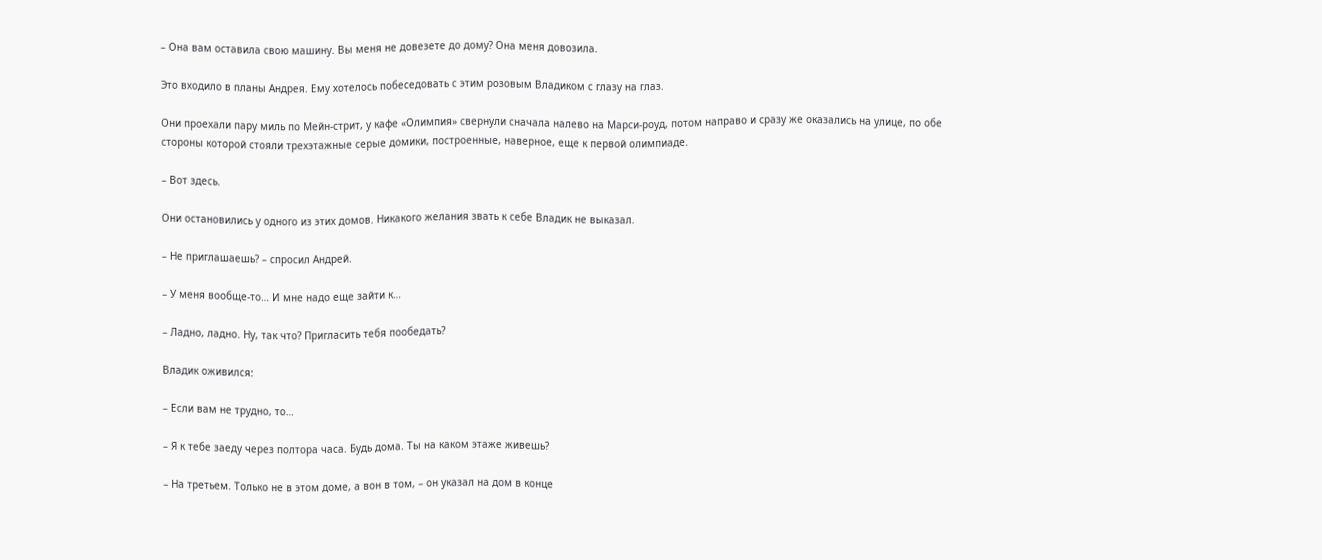– Она вам оставила свою машину. Вы меня не довезете до дому? Она меня довозила.

Это входило в планы Андрея. Ему хотелось побеседовать с этим розовым Владиком с глазу на глаз.

Они проехали пару миль по Мейн-стрит, у кафе «Олимпия» свернули сначала налево на Марси-роуд, потом направо и сразу же оказались на улице, по обе стороны которой стояли трехэтажные серые домики, построенные, наверное, еще к первой олимпиаде.

– Вот здесь.

Они остановились у одного из этих домов. Никакого желания звать к себе Владик не выказал.

– Не приглашаешь? – спросил Андрей.

– У меня вообще-то… И мне надо еще зайти к…

– Ладно, ладно. Ну, так что? Пригласить тебя пообедать?

Владик оживился:

– Если вам не трудно, то…

– Я к тебе заеду через полтора часа. Будь дома. Ты на каком этаже живешь?

– На третьем. Только не в этом доме, а вон в том, – он указал на дом в конце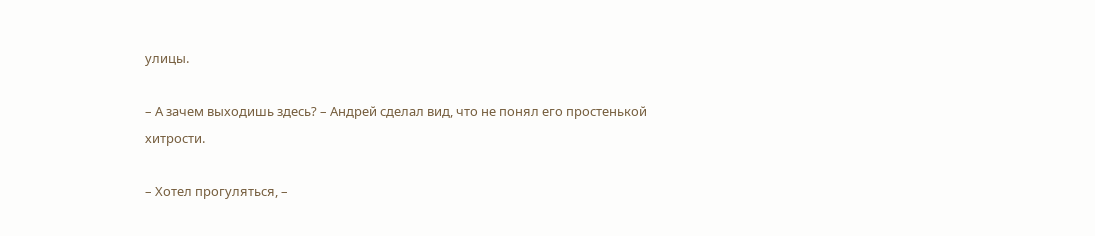улицы.

– А зачем выходишь здесь? – Андрей сделал вид, что не понял его простенькой хитрости.

– Хотел прогуляться, –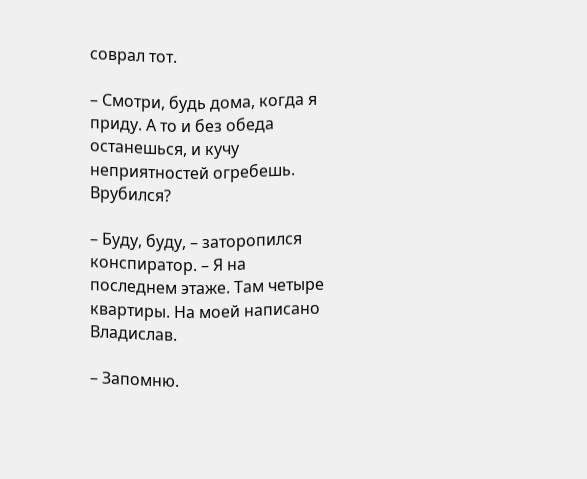соврал тот.

– Смотри, будь дома, когда я приду. А то и без обеда останешься, и кучу неприятностей огребешь. Врубился?

– Буду, буду, – заторопился конспиратор. – Я на последнем этаже. Там четыре квартиры. На моей написано Владислав.

– Запомню.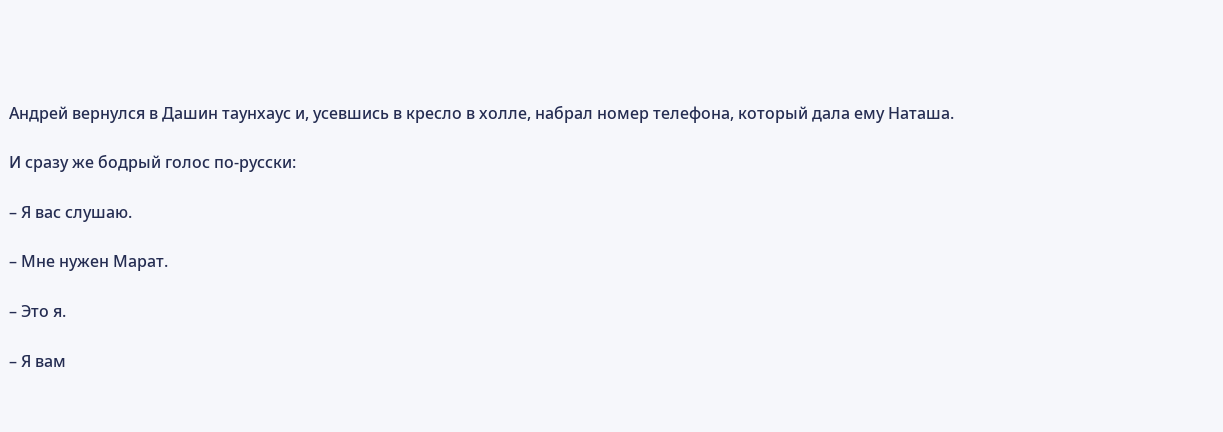Андрей вернулся в Дашин таунхаус и, усевшись в кресло в холле, набрал номер телефона, который дала ему Наташа.

И сразу же бодрый голос по-русски:

– Я вас слушаю.

– Мне нужен Марат.

– Это я.

– Я вам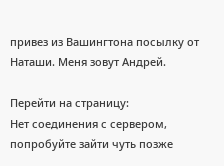привез из Вашингтона посылку от Наташи. Меня зовут Андрей.

Перейти на страницу:
Нет соединения с сервером, попробуйте зайти чуть позже